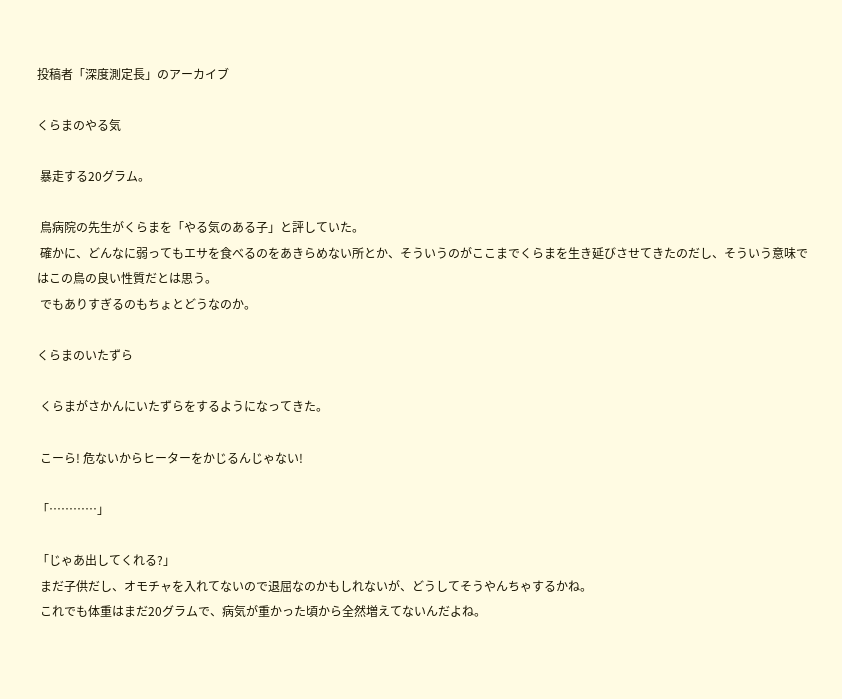投稿者「深度測定長」のアーカイブ

くらまのやる気

 暴走する20グラム。

 鳥病院の先生がくらまを「やる気のある子」と評していた。
 確かに、どんなに弱ってもエサを食べるのをあきらめない所とか、そういうのがここまでくらまを生き延びさせてきたのだし、そういう意味ではこの鳥の良い性質だとは思う。
 でもありすぎるのもちょとどうなのか。

くらまのいたずら

 くらまがさかんにいたずらをするようになってきた。

 こーら! 危ないからヒーターをかじるんじゃない!

「…………」

「じゃあ出してくれる?」
 まだ子供だし、オモチャを入れてないので退屈なのかもしれないが、どうしてそうやんちゃするかね。
 これでも体重はまだ20グラムで、病気が重かった頃から全然増えてないんだよね。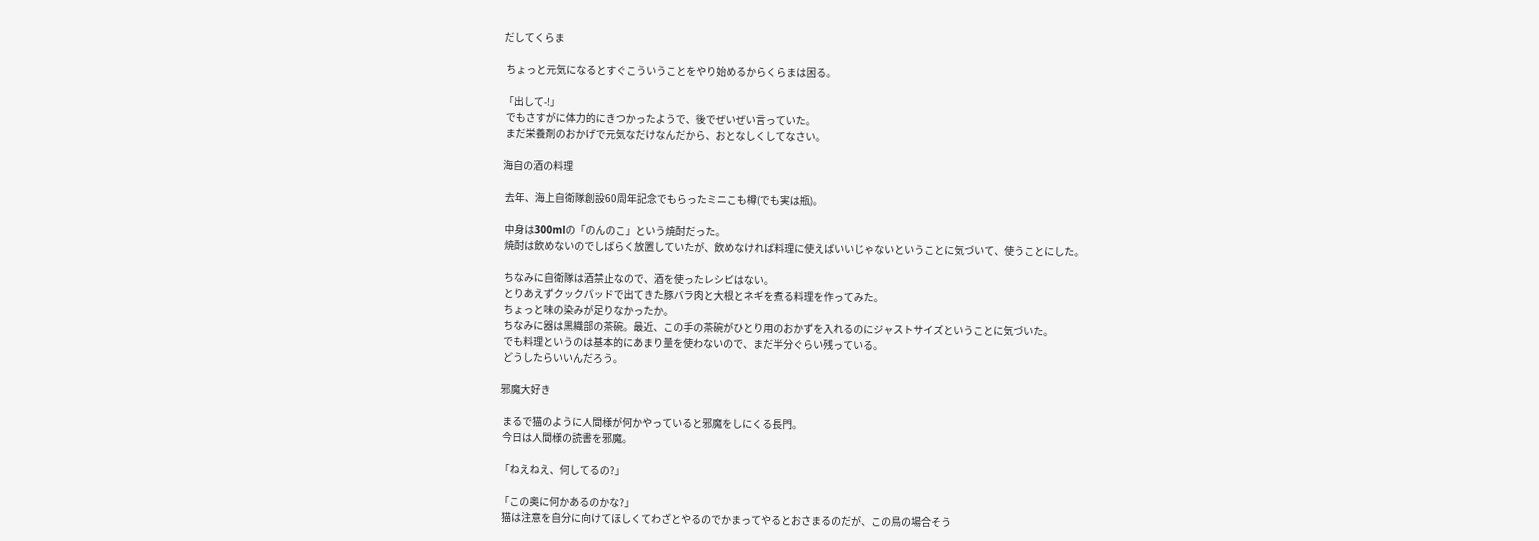だしてくらま

 ちょっと元気になるとすぐこういうことをやり始めるからくらまは困る。

「出して-!」
 でもさすがに体力的にきつかったようで、後でぜいぜい言っていた。
 まだ栄養剤のおかげで元気なだけなんだから、おとなしくしてなさい。

海自の酒の料理

 去年、海上自衛隊創設60周年記念でもらったミニこも樽(でも実は瓶)。

 中身は300mlの「のんのこ」という焼酎だった。
 焼酎は飲めないのでしばらく放置していたが、飲めなければ料理に使えばいいじゃないということに気づいて、使うことにした。

 ちなみに自衛隊は酒禁止なので、酒を使ったレシピはない。
 とりあえずクックパッドで出てきた豚バラ肉と大根とネギを煮る料理を作ってみた。
 ちょっと味の染みが足りなかったか。
 ちなみに器は黒織部の茶碗。最近、この手の茶碗がひとり用のおかずを入れるのにジャストサイズということに気づいた。
 でも料理というのは基本的にあまり量を使わないので、まだ半分ぐらい残っている。
 どうしたらいいんだろう。

邪魔大好き

 まるで猫のように人間様が何かやっていると邪魔をしにくる長門。
 今日は人間様の読書を邪魔。

「ねえねえ、何してるの?」

「この奥に何かあるのかな?」
 猫は注意を自分に向けてほしくてわざとやるのでかまってやるとおさまるのだが、この鳥の場合そう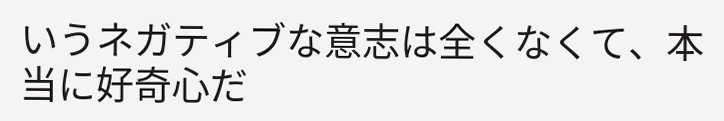いうネガティブな意志は全くなくて、本当に好奇心だ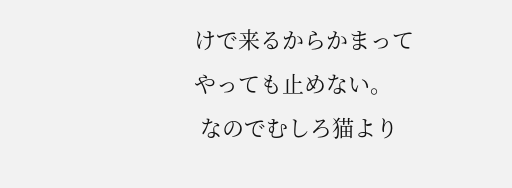けで来るからかまってやっても止めない。
 なのでむしろ猫より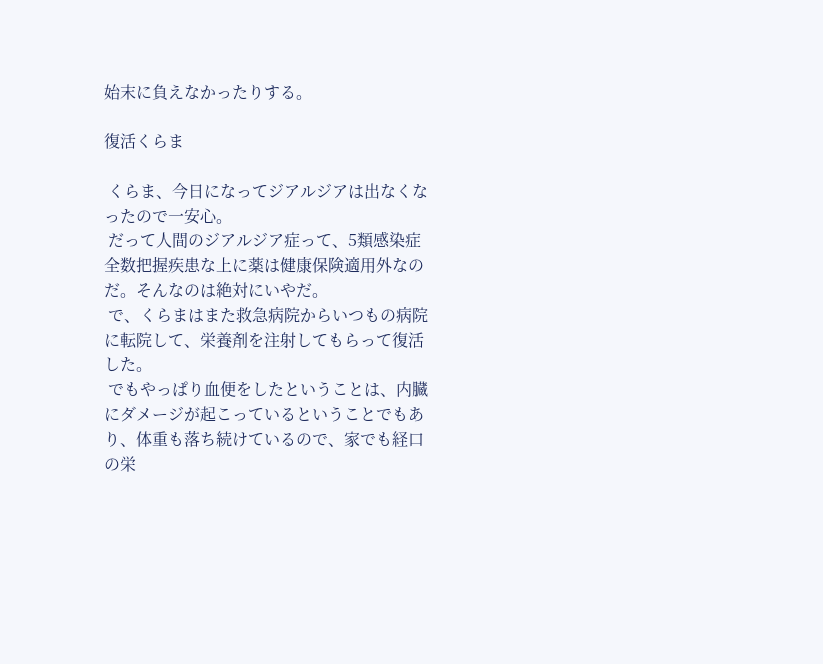始末に負えなかったりする。

復活くらま

 くらま、今日になってジアルジアは出なくなったので一安心。
 だって人間のジアルジア症って、5類感染症全数把握疾患な上に薬は健康保険適用外なのだ。そんなのは絶対にいやだ。
 で、くらまはまた救急病院からいつもの病院に転院して、栄養剤を注射してもらって復活した。
 でもやっぱり血便をしたということは、内臓にダメージが起こっているということでもあり、体重も落ち続けているので、家でも経口の栄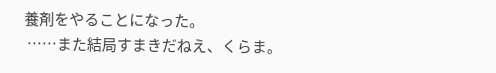養剤をやることになった。
 ……また結局すまきだねえ、くらま。